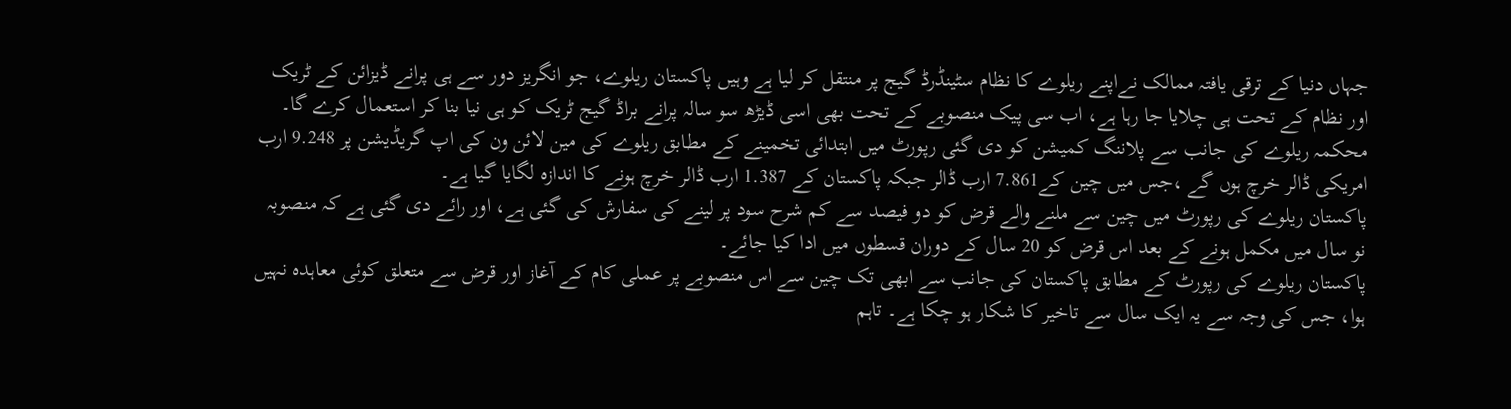جہاں دنیا کے ترقی یافتہ ممالک نےاپنے ریلوے کا نظام سٹینڈرڈ گیج پر منتقل کر لیا ہے وہیں پاکستان ریلوے، جو انگریز دور سے ہی پرانے ڈیزائن کے ٹریک اور نظام کے تحت ہی چلایا جا رہا ہے، اب سی پیک منصوبے کے تحت بھی اسی ڈیڑھ سو سالہ پرانے براڈ گیج ٹریک کو ہی نیا بنا کر استعمال کرے گا۔
محکمہ ریلوے کی جانب سے پلاننگ کمیشن کو دی گئی رپورٹ میں ابتدائی تخمینے کے مطابق ریلوے کی مین لائن ون کی اپ گریڈیشن پر 9.248 ارب امریکی ڈالر خرچ ہوں گے ،جس میں چین کے7.861 ارب ڈالر جبکہ پاکستان کے 1.387 ارب ڈالر خرچ ہونے کا اندازہ لگایا گیا ہے۔
پاکستان ریلوے کی رپورٹ میں چین سے ملنے والے قرض کو دو فیصد سے کم شرح سود پر لینے کی سفارش کی گئی ہے، اور رائے دی گئی ہے کہ منصوبہ نو سال میں مکمل ہونے کے بعد اس قرض کو 20 سال کے دوران قسطوں میں ادا کیا جائے۔
پاکستان ریلوے کی رپورٹ کے مطابق پاکستان کی جانب سے ابھی تک چین سے اس منصوبے پر عملی کام کے آغاز اور قرض سے متعلق کوئی معاہدہ نہیں ہوا، جس کی وجہ سے یہ ایک سال سے تاخیر کا شکار ہو چکا ہے۔ تاہم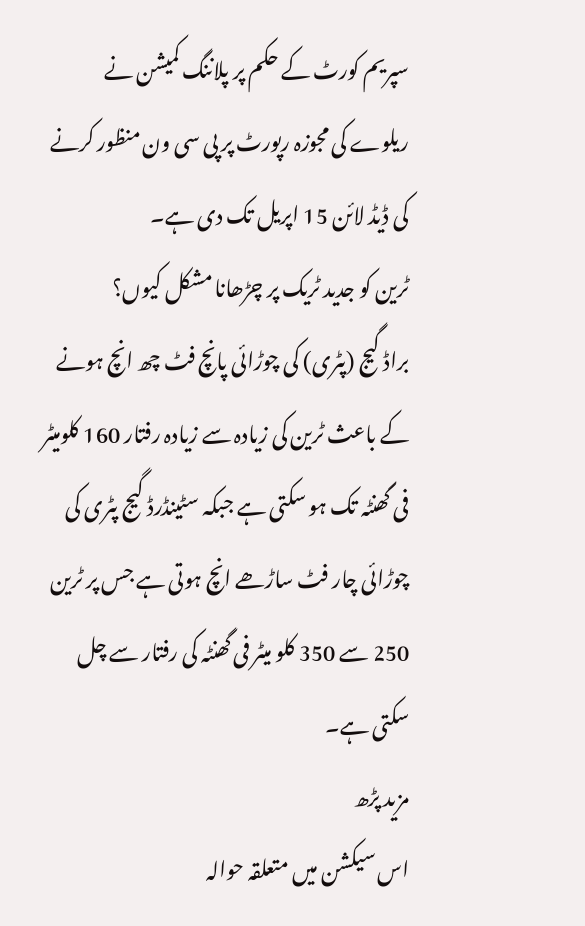سپریم کورٹ کے حکم پر پلاننگ کمیشن نے ریلوے کی مجوزہ رپورٹ پر پی سی ون منظور کرنے کی ڈیڈ لائن 15 اپریل تک دی ہے۔
ٹرین کو جدید ٹریک پر چڑھانا مشکل کیوں؟
براڈ گیج (پٹری) کی چوڑائی پانچ فٹ چھ انچ ہونے کے باعث ٹرین کی زیادہ سے زیادہ رفتار 160 کلومیٹر فی گھنٹہ تک ہو سکتی ہے جبکہ سٹینڈرڈ گیج پٹری کی چوڑائی چار فٹ ساڑھے انچ ہوتی ہے جس پر ٹرین 250 سے 350 کلو میٹر فی گھنٹہ کی رفتار سے چل سکتی ہے۔
مزید پڑھ
اس سیکشن میں متعلقہ حوالہ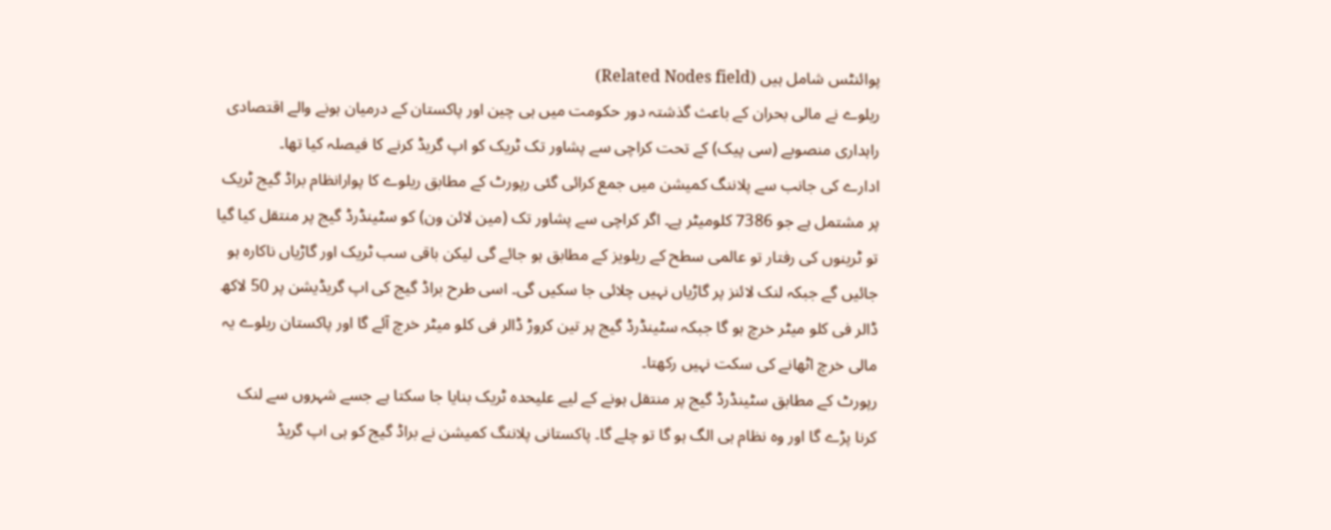پوائنٹس شامل ہیں (Related Nodes field)
ریلوے نے مالی بحران کے باعث گذشتہ دور حکومت میں ہی چین اور پاکستان کے درمیان ہونے والے اقتصادی راہداری منصوبے (سی پیک) کے تحت کراچی سے پشاور تک ٹریک کو اپ گریڈ کرنے کا فیصلہ کیا تھا۔
ادارے کی جانب سے پلاننگ کمیشن میں جمع کرائی گئی رپورٹ کے مطابق ریلوے کا پوارانظام براڈ گیج ٹریک پر مشتمل ہے جو 7386 کلومیٹر ہے۔ اگر کراچی سے پشاور تک (مین لائن ون) کو سٹینڈرڈ گیج پر منتقل کیا گیا تو ٹرینوں کی رفتار تو عالمی سطح کے ریلویز کے مطابق ہو جائے گی لیکن باقی سب ٹریک اور گاڑیاں ناکارہ ہو جائیں گے جبکہ لنک لائنز پر گاڑیاں نہیں چلائی جا سکیں گی۔ اسی طرح براڈ گیج کی اپ گریڈیشن پر 50 لاکھ ڈالر فی کلو میٹر خرچ ہو گا جبکہ سٹینڈرڈ گیج پر تین کروڑ ڈالر فی کلو میٹر خرچ آئے گا اور پاکستان ریلوے یہ مالی خرچ اٹھانے کی سکت نہیں رکھتا۔
رپورٹ کے مطابق سٹینڈرڈ گیج پر منتقل ہونے کے لیے علیحدہ ٹریک بنایا جا سکتا ہے جسے شہروں سے لنک کرنا پڑے گا اور وہ نظام ہی الگ ہو گا تو چلے گا۔ پاکستانی پلاننگ کمیشن نے براڈ گیج کو ہی اپ گریڈ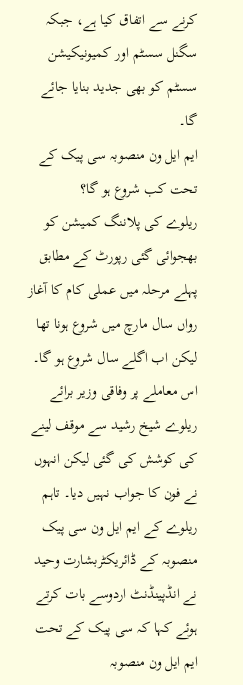کرنے سے اتفاق کیا ہے، جبکہ سگنل سسٹم اور کمیونیکیشن سسٹم کو بھی جدید بنایا جائے گا۔
ایم ایل ون منصوبہ سی پیک کے تحت کب شروع ہو گا؟
ریلوے کی پلاننگ کمیشن کو بھجوائی گئی رپورٹ کے مطابق پہلے مرحلہ میں عملی کام کا آغاز رواں سال مارچ میں شروع ہونا تھا لیکن اب اگلے سال شروع ہو گا۔
اس معاملے پر وفاقی وزیر برائے ریلوے شیخ رشید سے موقف لینے کی کوشش کی گئی لیکن انہوں نے فون کا جواب نہیں دیا۔ تاہم ریلوے کے ایم ایل ون سی پیک منصوبہ کے ڈائریکٹربشارت وحید نے انڈپینڈنٹ اردوسے بات کرتے ہوئے کہا کہ سی پیک کے تحت ایم ایل ون منصوبہ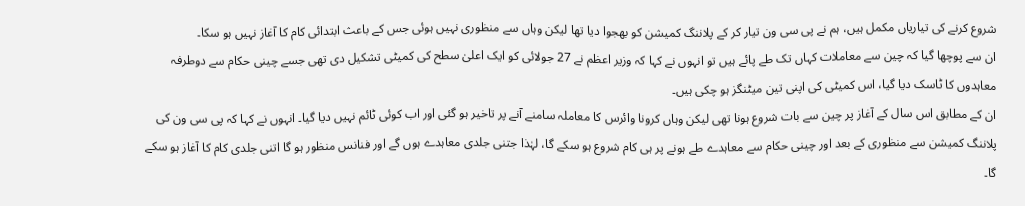شروع کرنے کی تیاریاں مکمل ہیں، ہم نے پی سی ون تیار کر کے پلاننگ کمیشن کو بھجوا دیا تھا لیکن وہاں سے منظوری نہیں ہوئی جس کے باعث ابتدائی کام کا آغاز نہیں ہو سکا۔
ان سے پوچھا گیا کہ چین سے معاملات کہاں تک طے پائے ہیں تو انہوں نے کہا کہ وزیر اعظم نے 27 جولائی کو ایک اعلیٰ سطح کی کمیٹی تشکیل دی تھی جسے چینی حکام سے دوطرفہ معاہدوں کا ٹاسک دیا گیا، اس کمیٹی کی اپنی تین میٹنگز ہو چکی ہیں۔
ان کے مطابق اس سال کے آغاز پر چین سے بات شروع ہونا تھی لیکن وہاں کرونا وائرس کا معاملہ سامنے آنے پر تاخیر ہو گئی اور اب کوئی ٹائم نہیں دیا گیا۔ انہوں نے کہا کہ پی سی ون کی پلاننگ کمیشن سے منظوری کے بعد اور چینی حکام سے معاہدے طے ہونے پر ہی کام شروع ہو سکے گا، لہٰذا جتنی جلدی معاہدے ہوں گے اور فنانس منظور ہو گا اتنی جلدی کام کا آغاز ہو سکے گا۔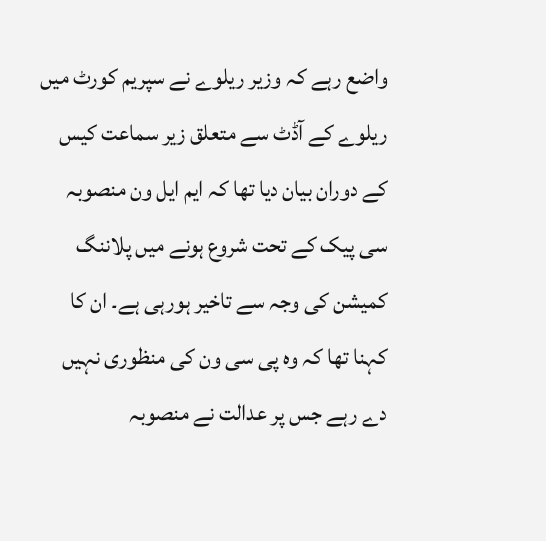واضع رہے کہ وزیر ریلوے نے سپریم کورٹ میں ریلوے کے آڈٹ سے متعلق زیر سماعت کیس کے دوران بیان دیا تھا کہ ایم ایل ون منصوبہ سی پیک کے تحت شروع ہونے میں پلاننگ کمیشن کی وجہ سے تاخیر ہورہی ہے۔ ان کا کہنا تھا کہ وہ پی سی ون کی منظوری نہیں دے رہے جس پر عدالت نے منصوبہ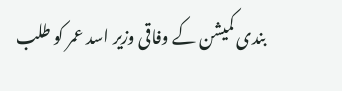بندی کمیشن کے وفاقی وزیر اسد عمر کو طلب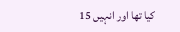کیا تھا اور انہیں 15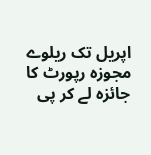اپریل تک ریلوے مجوزہ رپورٹ کا جائزہ لے کر پی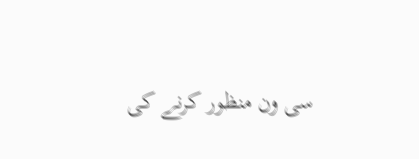سی ون منظور کرنے کی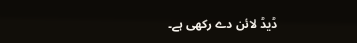ڈیڈ لائن دے رکھی ہے۔